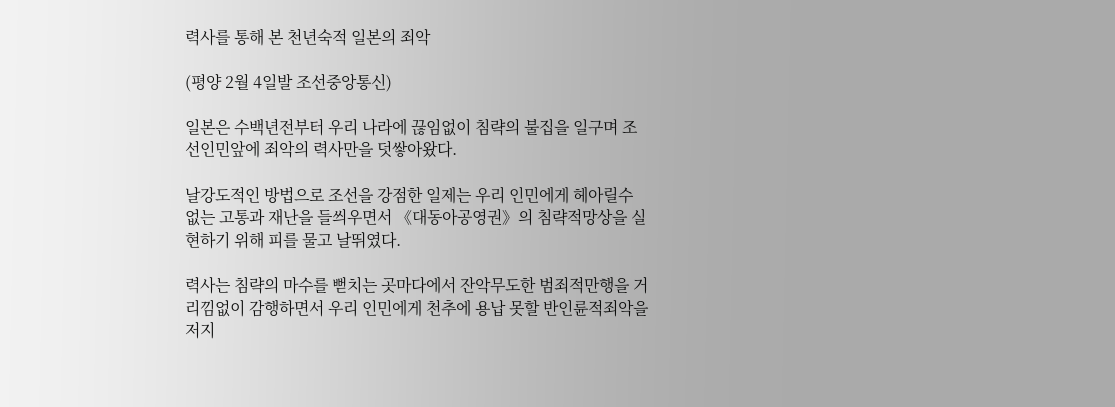력사를 통해 본 천년숙적 일본의 죄악

(평양 2월 4일발 조선중앙통신)

일본은 수백년전부터 우리 나라에 끊임없이 침략의 불집을 일구며 조선인민앞에 죄악의 력사만을 덧쌓아왔다.

날강도적인 방법으로 조선을 강점한 일제는 우리 인민에게 헤아릴수 없는 고통과 재난을 들씌우면서 《대동아공영권》의 침략적망상을 실현하기 위해 피를 물고 날뛰였다.

력사는 침략의 마수를 뻗치는 곳마다에서 잔악무도한 범죄적만행을 거리낌없이 감행하면서 우리 인민에게 천추에 용납 못할 반인륜적죄악을 저지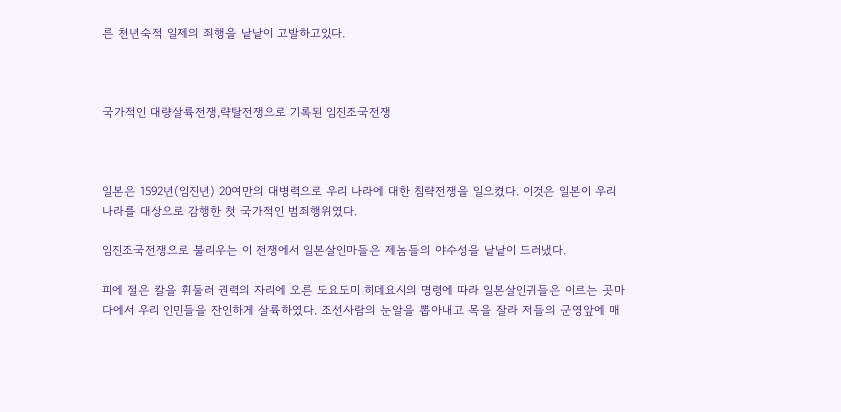른 천년숙적 일제의 죄행을 낱낱이 고발하고있다.



국가적인 대량살륙전쟁,략탈전쟁으로 기록된 임진조국전쟁



일본은 1592년(임진년) 20여만의 대병력으로 우리 나라에 대한 침략전쟁을 일으켰다. 이것은 일본이 우리 나라를 대상으로 감행한 첫 국가적인 범죄행위였다.

임진조국전쟁으로 불리우는 이 전쟁에서 일본살인마들은 제놈들의 야수성을 낱낱이 드러냈다.

피에 절은 칼을 휘둘러 권력의 자리에 오른 도요도미 히데요시의 명령에 따라 일본살인귀들은 이르는 곳마다에서 우리 인민들을 잔인하게 살륙하였다. 조선사람의 눈알을 뽑아내고 목을 잘라 저들의 군영앞에 매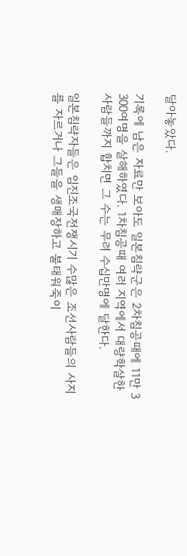달아놓았다.

기록에 남은 자료만 보아도 일본침략군은 2차침공때에 11만 3 300여명을 살해하였다. 1차침공때 여러 지역에서 대량학살한 사람들까지 합치면 그 수는 무려 수십만명에 달한다.

일본침략자들은 임진조국전쟁시기 수많은 조선사람들의 사지를 자르거나 그들을 생매장하고 불태워죽이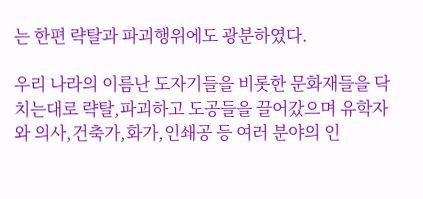는 한편 략탈과 파괴행위에도 광분하였다.

우리 나라의 이름난 도자기들을 비롯한 문화재들을 닥치는대로 략탈,파괴하고 도공들을 끌어갔으며 유학자와 의사,건축가,화가,인쇄공 등 여러 분야의 인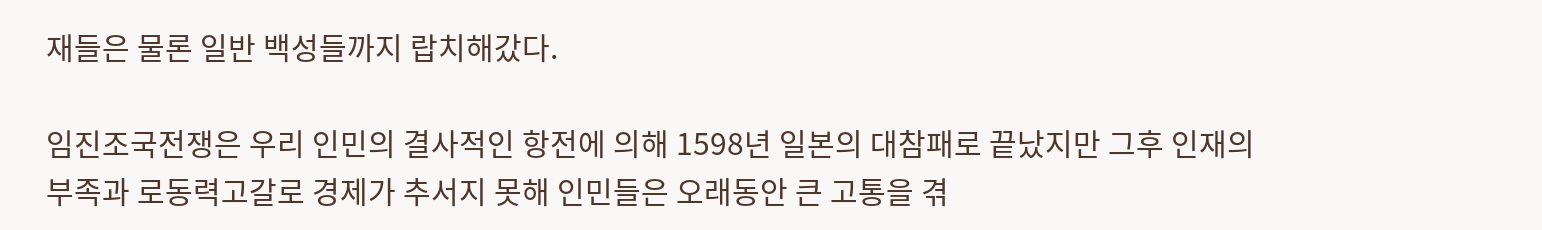재들은 물론 일반 백성들까지 랍치해갔다.

임진조국전쟁은 우리 인민의 결사적인 항전에 의해 1598년 일본의 대참패로 끝났지만 그후 인재의 부족과 로동력고갈로 경제가 추서지 못해 인민들은 오래동안 큰 고통을 겪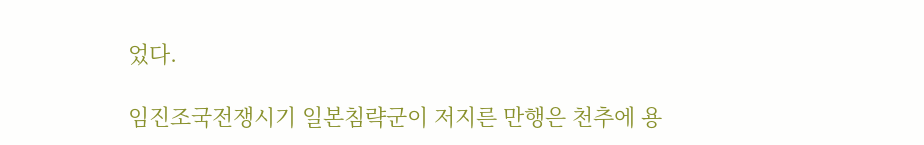었다.

임진조국전쟁시기 일본침략군이 저지른 만행은 천추에 용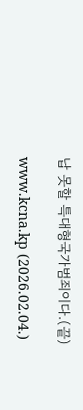납 못할 특대형국가범죄이다.(끝)

www.kcna.kp (2026.02.04.)